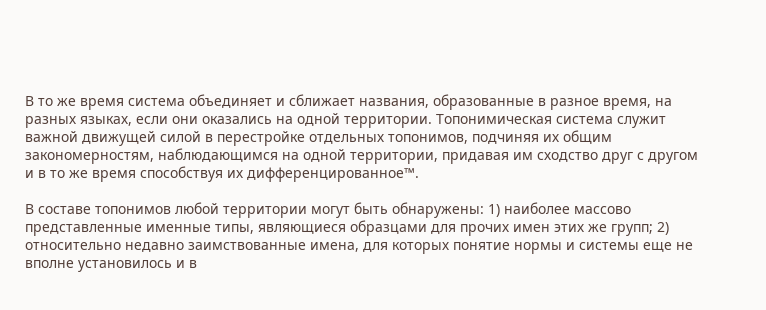В то же время система объединяет и сближает названия, образованные в разное время, на разных языках, если они оказались на одной территории. Топонимическая система служит важной движущей силой в перестройке отдельных топонимов, подчиняя их общим закономерностям, наблюдающимся на одной территории, придавая им сходство друг с другом и в то же время способствуя их дифференцированное™.

В составе топонимов любой территории могут быть обнаружены: 1) наиболее массово представленные именные типы, являющиеся образцами для прочих имен этих же групп; 2) относительно недавно заимствованные имена, для которых понятие нормы и системы еще не вполне установилось и в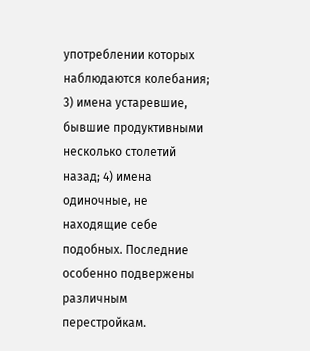употреблении которых наблюдаются колебания; 3) имена устаревшие, бывшие продуктивными несколько столетий назад; 4) имена одиночные, не находящие себе подобных. Последние особенно подвержены различным перестройкам.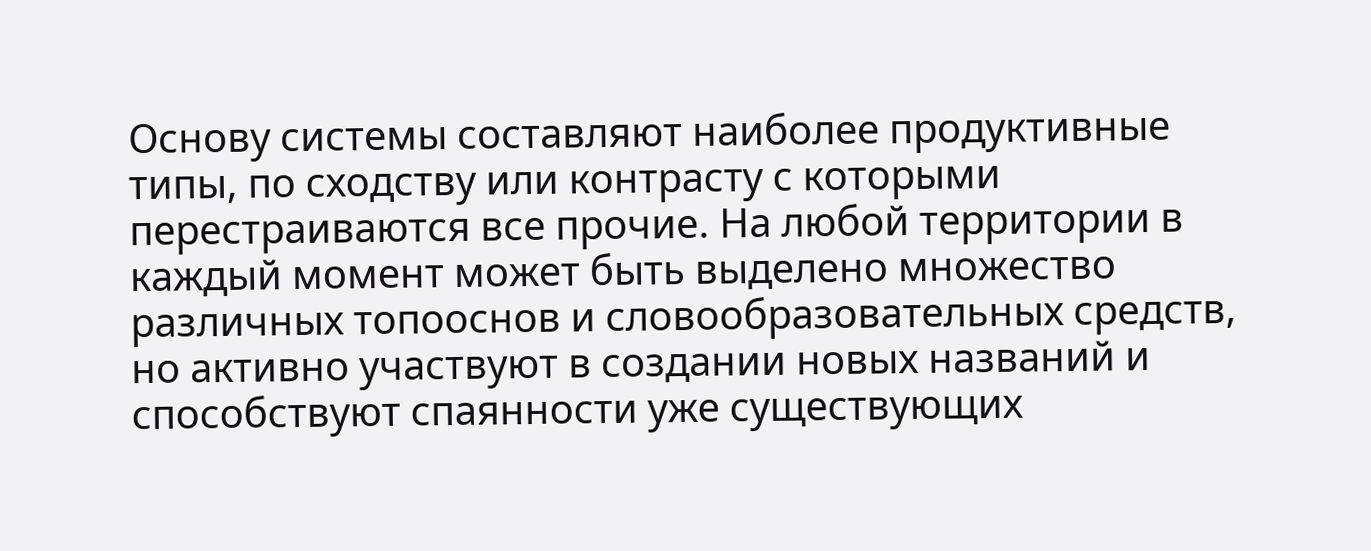Основу системы составляют наиболее продуктивные типы, по сходству или контрасту с которыми перестраиваются все прочие. На любой территории в каждый момент может быть выделено множество различных топооснов и словообразовательных средств, но активно участвуют в создании новых названий и способствуют спаянности уже существующих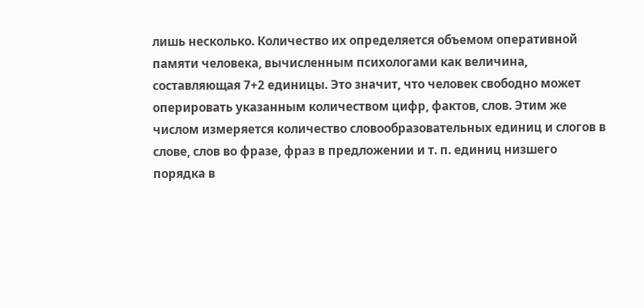лишь несколько. Количество их определяется объемом оперативной памяти человека, вычисленным психологами как величина, составляющая 7+2 единицы. Это значит, что человек свободно может оперировать указанным количеством цифр, фактов, слов. Этим же числом измеряется количество словообразовательных единиц и слогов в слове, слов во фразе, фраз в предложении и т. п. единиц низшего порядка в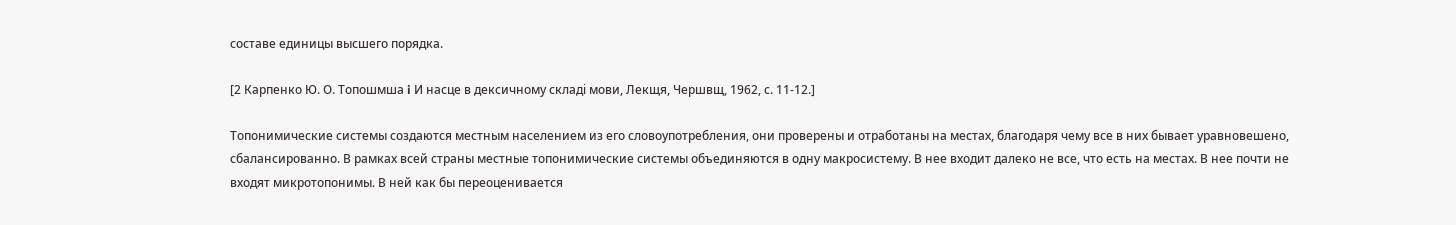составе единицы высшего порядка.

[2 Карпенко Ю. О. Топошмша i И насце в дексичному складi мови, Лекщя, Чершвщ, 1962, с. 11-12.]

Топонимические системы создаются местным населением из его словоупотребления, они проверены и отработаны на местах, благодаря чему все в них бывает уравновешено, сбалансированно. В рамках всей страны местные топонимические системы объединяются в одну макросистему. В нее входит далеко не все, что есть на местах. В нее почти не входят микротопонимы. В ней как бы переоценивается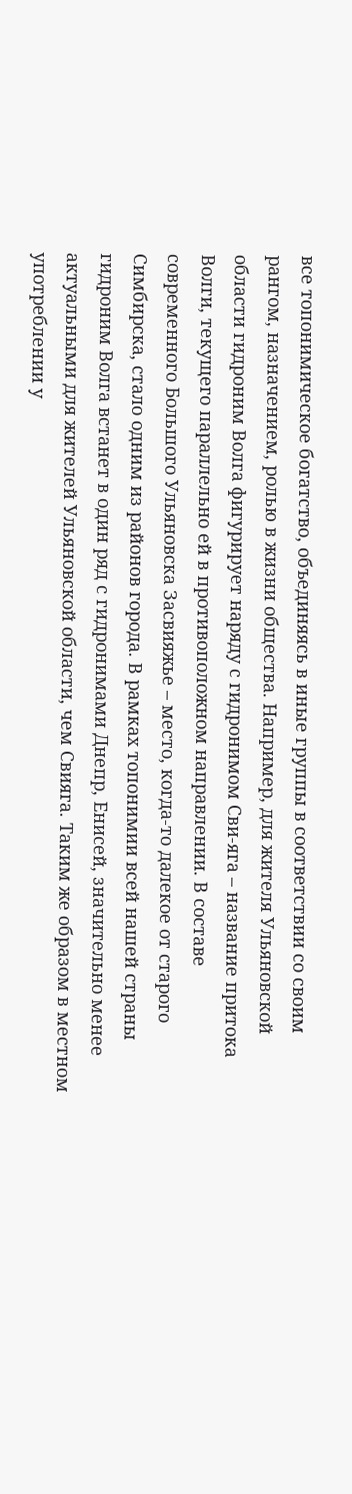все топонимическое богатство, объединяясь в иные группы в соответствии со своим рангом, назначением, ролью в жизни общества. Например, для жителя Ульяновской области гидроним Волга фигурирует наряду с гидронимом Сви-яга – название притока Волги, текущего параллельно ей в противоположном направлении. В составе современного Большого Ульяновска Засвияжье – место, когда-то далекое от старого Симбирска, стало одним из районов города. В рамках топонимии всей нашей страны гидроним Волга встанет в один ряд с гидронимами Днепр, Енисей, значительно менее актуальными для жителей Ульяновской области, чем Свияга. Таким же образом в местном употреблении у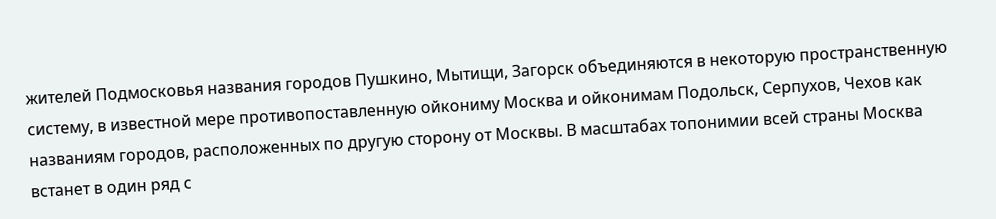жителей Подмосковья названия городов Пушкино, Мытищи, Загорск объединяются в некоторую пространственную систему, в известной мере противопоставленную ойкониму Москва и ойконимам Подольск, Серпухов, Чехов как названиям городов, расположенных по другую сторону от Москвы. В масштабах топонимии всей страны Москва встанет в один ряд с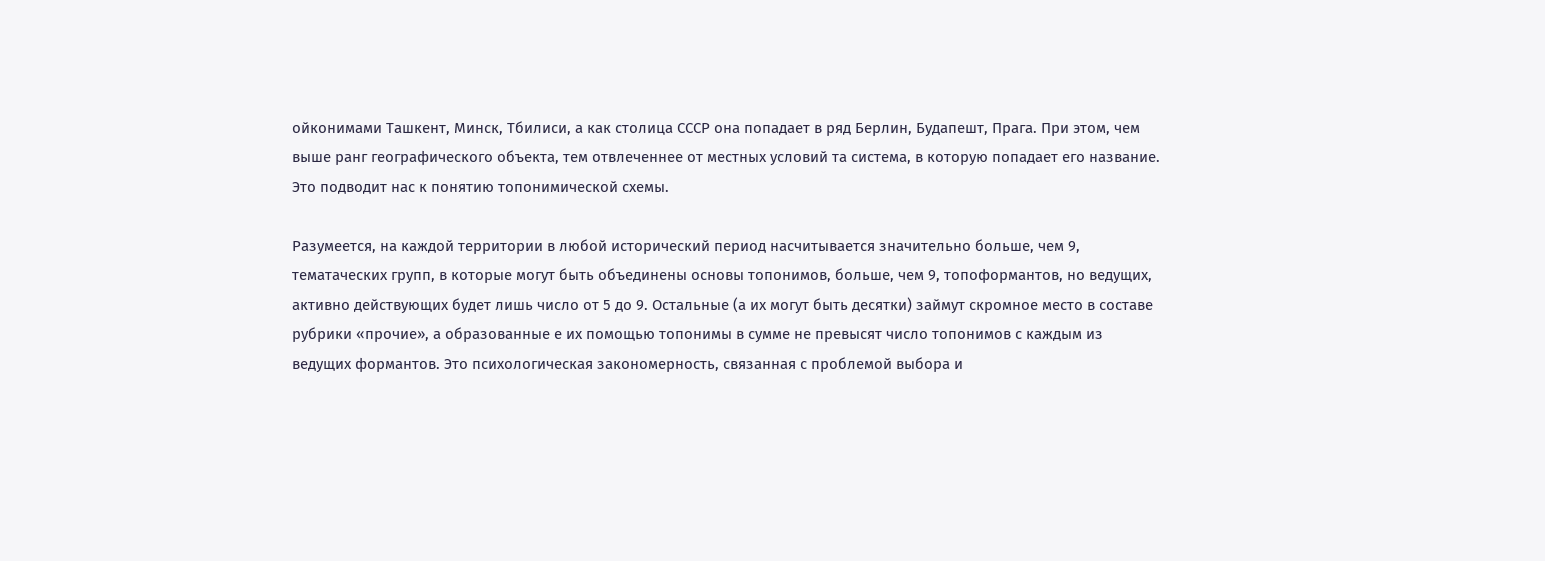ойконимами Ташкент, Минск, Тбилиси, а как столица СССР она попадает в ряд Берлин, Будапешт, Прага. При этом, чем выше ранг географического объекта, тем отвлеченнее от местных условий та система, в которую попадает его название. Это подводит нас к понятию топонимической схемы.

Разумеется, на каждой территории в любой исторический период насчитывается значительно больше, чем 9, тематаческих групп, в которые могут быть объединены основы топонимов, больше, чем 9, топоформантов, но ведущих, активно действующих будет лишь число от 5 до 9. Остальные (а их могут быть десятки) займут скромное место в составе рубрики «прочие», а образованные е их помощью топонимы в сумме не превысят число топонимов с каждым из ведущих формантов. Это психологическая закономерность, связанная с проблемой выбора и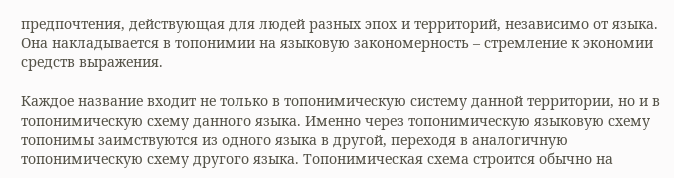предпочтения, действующая для людей разных эпох и территорий, независимо от языка. Она накладывается в топонимии на языковую закономерность – стремление к экономии средств выражения.

Каждое название входит не только в топонимическую систему данной территории, но и в топонимическую схему данного языка. Именно через топонимическую языковую схему топонимы заимствуются из одного языка в другой, переходя в аналогичную топонимическую схему другого языка. Топонимическая схема строится обычно на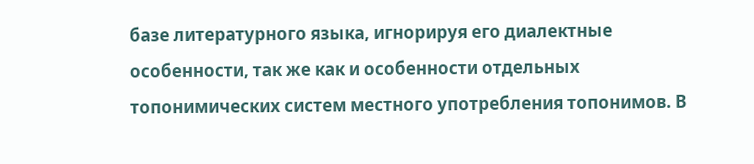базе литературного языка, игнорируя его диалектные особенности, так же как и особенности отдельных топонимических систем местного употребления топонимов. В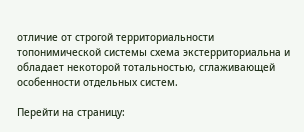отличие от строгой территориальности топонимической системы схема экстерриториальна и обладает некоторой тотальностью, сглаживающей особенности отдельных систем.

Перейти на страницу: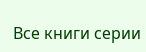Все книги серии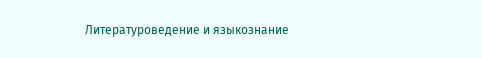Литературоведение и языкознание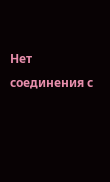Нет соединения с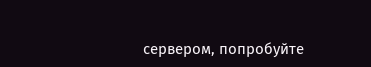сервером, попробуйте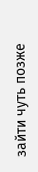зайти чуть позже